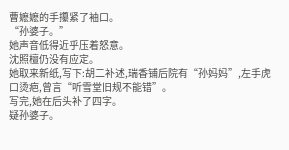曹嬷嬷的手攥紧了袖口。
“孙婆子。”
她声音低得近乎压着怒意。
沈照檀仍没有应定。
她取来新纸,写下:胡二补述,瑞香铺后院有“孙妈妈”,左手虎口烫疤,曾言“听雪堂旧规不能错”。
写完,她在后头补了四字。
疑孙婆子。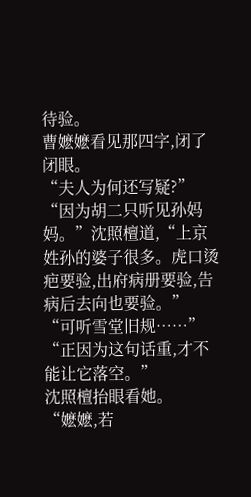待验。
曹嬷嬷看见那四字,闭了闭眼。
“夫人为何还写疑?”
“因为胡二只听见孙妈妈。”沈照檀道,“上京姓孙的婆子很多。虎口烫疤要验,出府病册要验,告病后去向也要验。”
“可听雪堂旧规……”
“正因为这句话重,才不能让它落空。”
沈照檀抬眼看她。
“嬷嬷,若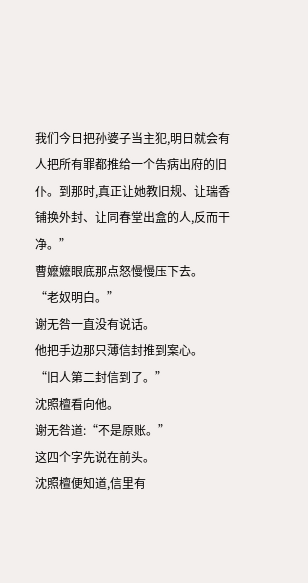我们今日把孙婆子当主犯,明日就会有人把所有罪都推给一个告病出府的旧仆。到那时,真正让她教旧规、让瑞香铺换外封、让同春堂出盒的人,反而干净。”
曹嬷嬷眼底那点怒慢慢压下去。
“老奴明白。”
谢无咎一直没有说话。
他把手边那只薄信封推到案心。
“旧人第二封信到了。”
沈照檀看向他。
谢无咎道:“不是原账。”
这四个字先说在前头。
沈照檀便知道,信里有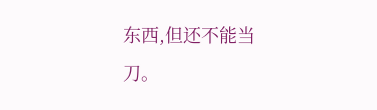东西,但还不能当刀。